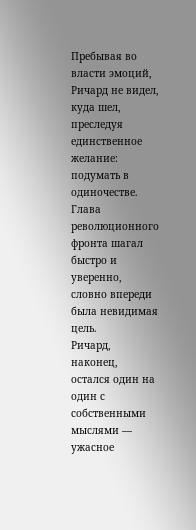Пребывая во власти эмоций, Ричард не видел, куда шел, преследуя единственное желание: подумать в одиночестве. Глава революционного фронта шагал быстро и уверенно, словно впереди была невидимая цель.
Ричард, наконец, остался один на один с собственными мыслями — ужасное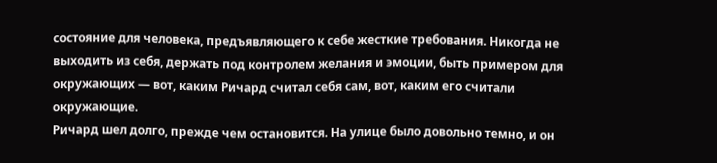состояние для человека, предъявляющего к себе жесткие требования. Никогда не выходить из себя, держать под контролем желания и эмоции, быть примером для окружающих — вот, каким Ричард считал себя сам, вот, каким его считали окружающие.
Ричард шел долго, прежде чем остановится. На улице было довольно темно, и он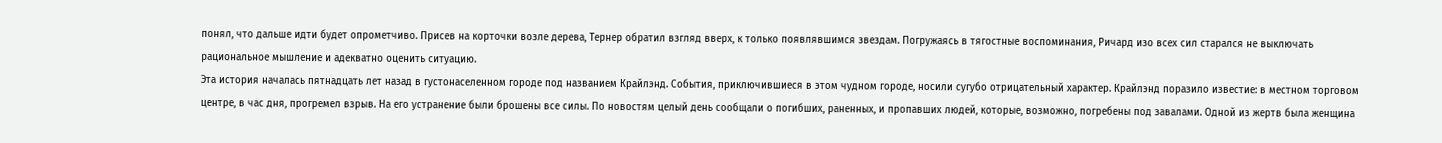понял, что дальше идти будет опрометчиво. Присев на корточки возле дерева, Тернер обратил взгляд вверх, к только появлявшимся звездам. Погружаясь в тягостные воспоминания, Ричард изо всех сил старался не выключать рациональное мышление и адекватно оценить ситуацию.
Эта история началась пятнадцать лет назад в густонаселенном городе под названием Крайлэнд. События, приключившиеся в этом чудном городе, носили сугубо отрицательный характер. Крайлэнд поразило известие: в местном торговом центре, в час дня, прогремел взрыв. На его устранение были брошены все силы. По новостям целый день сообщали о погибших, раненных, и пропавших людей, которые, возможно, погребены под завалами. Одной из жертв была женщина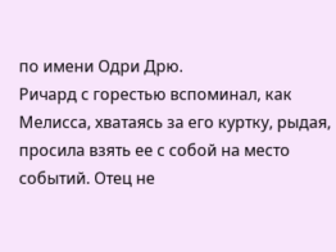по имени Одри Дрю.
Ричард с горестью вспоминал, как Мелисса, хватаясь за его куртку, рыдая, просила взять ее с собой на место событий. Отец не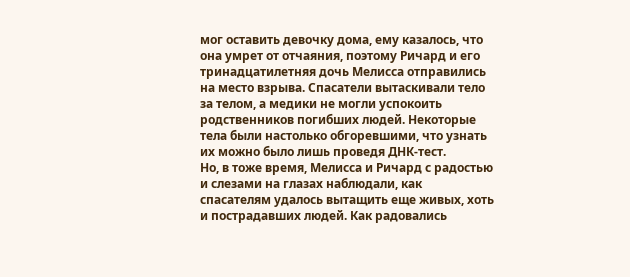мог оставить девочку дома, ему казалось, что она умрет от отчаяния, поэтому Ричард и его тринадцатилетняя дочь Мелисса отправились на место взрыва. Спасатели вытаскивали тело за телом, а медики не могли успокоить родственников погибших людей. Некоторые тела были настолько обгоревшими, что узнать их можно было лишь проведя ДНК-тест.
Но, в тоже время, Мелисса и Ричард с радостью и слезами на глазах наблюдали, как спасателям удалось вытащить еще живых, хоть и пострадавших людей. Как радовались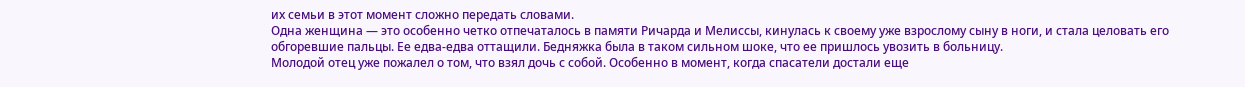их семьи в этот момент сложно передать словами.
Одна женщина — это особенно четко отпечаталось в памяти Ричарда и Мелиссы, кинулась к своему уже взрослому сыну в ноги, и стала целовать его обгоревшие пальцы. Ее едва-едва оттащили. Бедняжка была в таком сильном шоке, что ее пришлось увозить в больницу.
Молодой отец уже пожалел о том, что взял дочь с собой. Особенно в момент, когда спасатели достали еще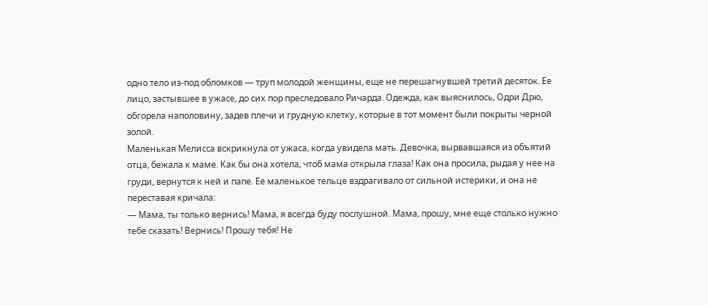одно тело из-под обломков — труп молодой женщины, еще не перешагнувшей третий десяток. Ее лицо, застывшее в ужасе, до сих пор преследовало Ричарда. Одежда, как выяснилось, Одри Дрю, обгорела наполовину, задев плечи и грудную клетку, которые в тот момент были покрыты черной золой.
Маленькая Мелисса вскрикнула от ужаса, когда увидела мать. Девочка, вырвавшаяся из объятий отца, бежала к маме. Как бы она хотела, чтоб мама открыла глаза! Как она просила, рыдая у нее на груди, вернутся к ней и папе. Ее маленькое тельце вздрагивало от сильной истерики, и она не переставая кричала:
— Мама, ты только вернись! Мама, я всегда буду послушной. Мама, прошу, мне еще столько нужно тебе сказать! Вернись! Прошу тебя! Не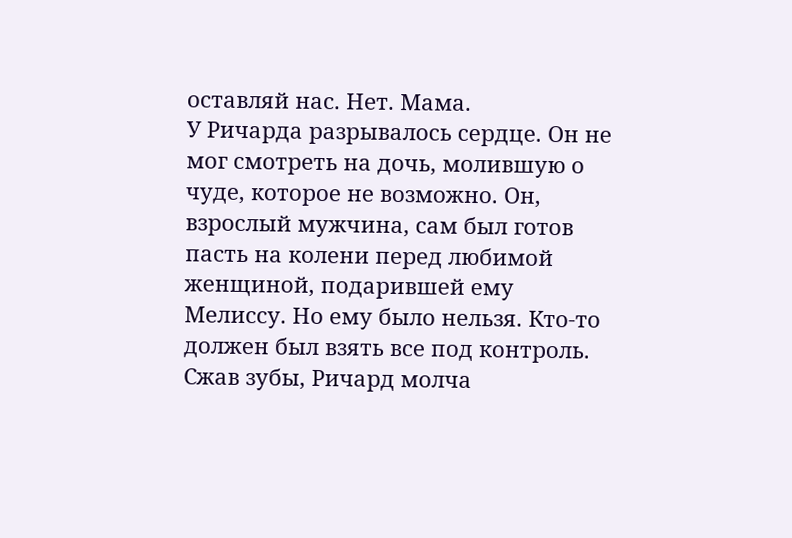оставляй нас. Нет. Мама.
У Ричарда разрывалось сердце. Он не мог смотреть на дочь, молившую о чуде, которое не возможно. Он, взрослый мужчина, сам был готов пасть на колени перед любимой женщиной, подарившей ему Мелиссу. Но ему было нельзя. Кто-то должен был взять все под контроль.
Сжав зубы, Ричард молча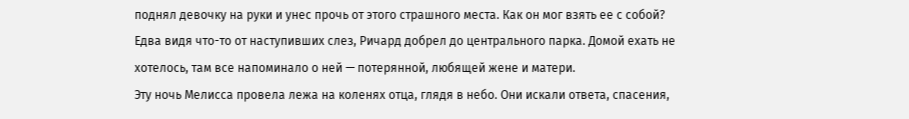поднял девочку на руки и унес прочь от этого страшного места. Как он мог взять ее с собой? Едва видя что-то от наступивших слез, Ричард добрел до центрального парка. Домой ехать не хотелось, там все напоминало о ней — потерянной, любящей жене и матери.
Эту ночь Мелисса провела лежа на коленях отца, глядя в небо. Они искали ответа, спасения,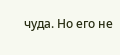чуда. Но его не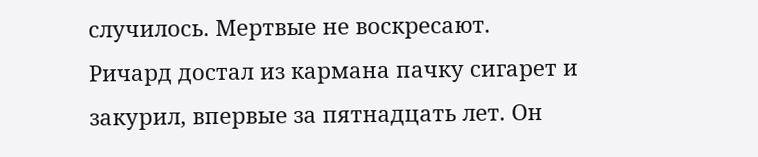случилось. Мертвые не воскресают.
Ричард достал из кармана пачку сигарет и закурил, впервые за пятнадцать лет. Он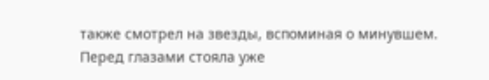также смотрел на звезды, вспоминая о минувшем. Перед глазами стояла уже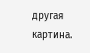другая картина.